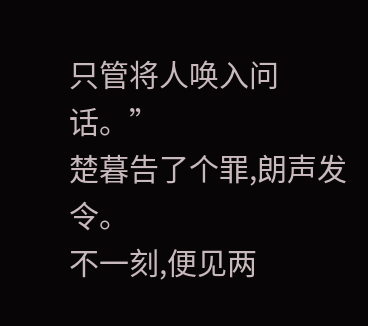只管将人唤入问话。”
楚暮告了个罪,朗声发令。
不一刻,便见两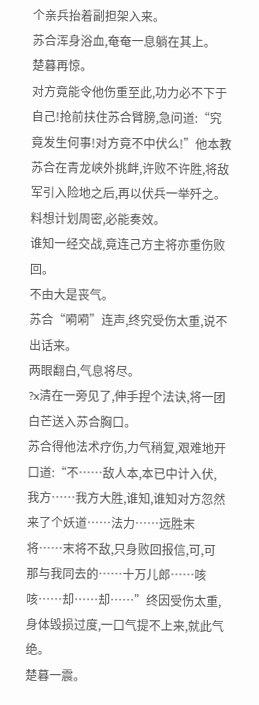个亲兵抬着副担架入来。
苏合浑身浴血,奄奄一息躺在其上。
楚暮再惊。
对方竟能令他伤重至此,功力必不下于自己!抢前扶住苏合臂膀,急问道:“究竟发生何事!对方竟不中伏么!”他本教苏合在青龙峡外挑衅,许败不许胜,将敌军引入险地之后,再以伏兵一举歼之。
料想计划周密,必能奏效。
谁知一经交战,竟连己方主将亦重伤败回。
不由大是丧气。
苏合“嗬嗬”连声,终究受伤太重,说不出话来。
两眼翻白,气息将尽。
?x清在一旁见了,伸手捏个法诀,将一团白芒送入苏合胸口。
苏合得他法术疗伤,力气稍复,艰难地开口道:“不……敌人本,本已中计入伏,我方……我方大胜,谁知,谁知对方忽然来了个妖道……法力……远胜末将……末将不敌,只身败回报信,可,可那与我同去的……十万儿郎……咳咳……却……却……”终因受伤太重,身体毁损过度,一口气提不上来,就此气绝。
楚暮一震。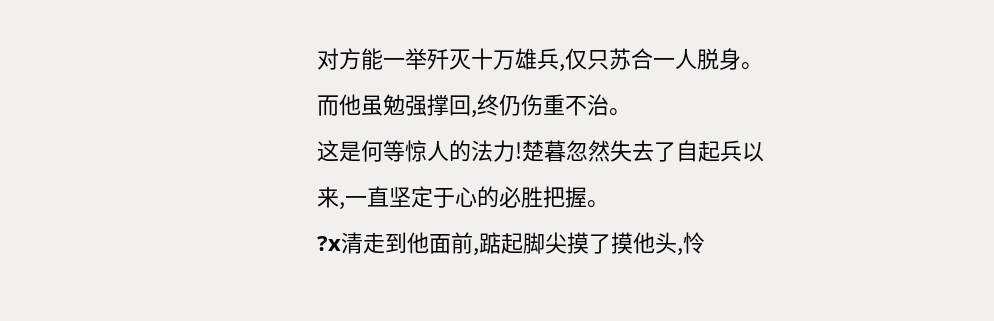对方能一举歼灭十万雄兵,仅只苏合一人脱身。
而他虽勉强撑回,终仍伤重不治。
这是何等惊人的法力!楚暮忽然失去了自起兵以来,一直坚定于心的必胜把握。
?x清走到他面前,踮起脚尖摸了摸他头,怜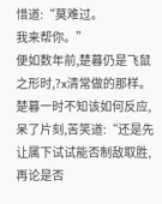惜道:“莫难过。
我来帮你。”
便如数年前,楚暮仍是飞鼠之形时,?x清常做的那样。
楚暮一时不知该如何反应,呆了片刻,苦笑道:“还是先让属下试试能否制敌取胜,再论是否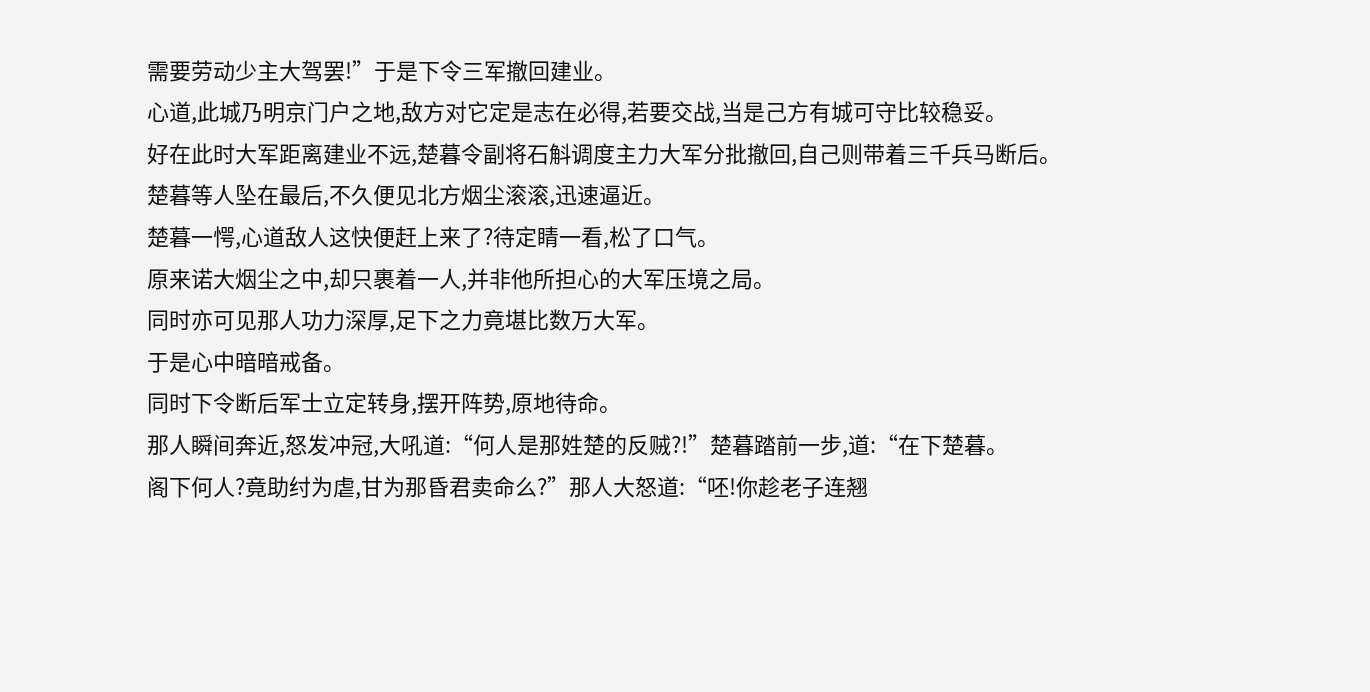需要劳动少主大驾罢!”于是下令三军撤回建业。
心道,此城乃明京门户之地,敌方对它定是志在必得,若要交战,当是己方有城可守比较稳妥。
好在此时大军距离建业不远,楚暮令副将石斛调度主力大军分批撤回,自己则带着三千兵马断后。
楚暮等人坠在最后,不久便见北方烟尘滚滚,迅速逼近。
楚暮一愕,心道敌人这快便赶上来了?待定睛一看,松了口气。
原来诺大烟尘之中,却只裹着一人,并非他所担心的大军压境之局。
同时亦可见那人功力深厚,足下之力竟堪比数万大军。
于是心中暗暗戒备。
同时下令断后军士立定转身,摆开阵势,原地待命。
那人瞬间奔近,怒发冲冠,大吼道:“何人是那姓楚的反贼?!”楚暮踏前一步,道:“在下楚暮。
阁下何人?竟助纣为虐,甘为那昏君卖命么?”那人大怒道:“呸!你趁老子连翘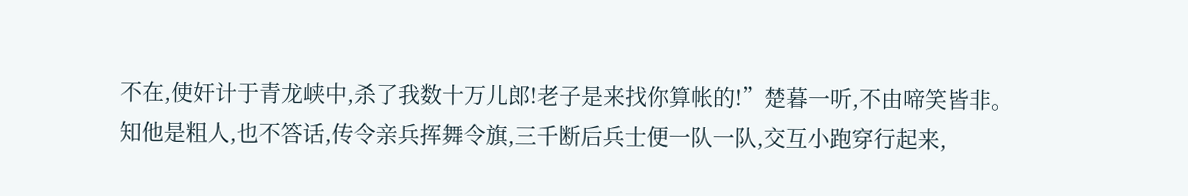不在,使奸计于青龙峡中,杀了我数十万儿郎!老子是来找你算帐的!”楚暮一听,不由啼笑皆非。
知他是粗人,也不答话,传令亲兵挥舞令旗,三千断后兵士便一队一队,交互小跑穿行起来,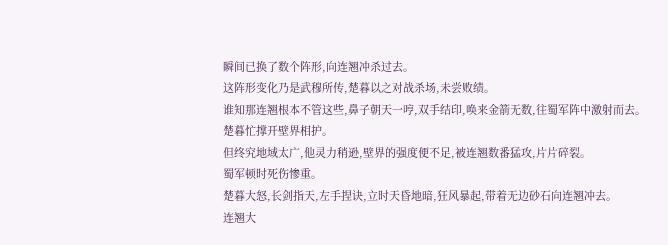瞬间已换了数个阵形,向连翘冲杀过去。
这阵形变化乃是武穆所传,楚暮以之对战杀场,未尝败绩。
谁知那连翘根本不管这些,鼻子朝天一哼,双手结印,唤来金箭无数,往蜀军阵中激射而去。
楚暮忙撑开壁界相护。
但终究地域太广,他灵力稍逊,壁界的强度便不足,被连翘数番猛攻,片片碎裂。
蜀军顿时死伤惨重。
楚暮大怒,长剑指天,左手捏诀,立时天昏地暗,狂风暴起,带着无边砂石向连翘冲去。
连翘大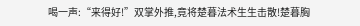喝一声:“来得好!”双掌外推,竟将楚暮法术生生击散!楚暮胸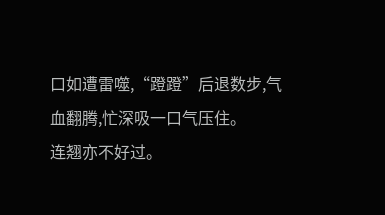口如遭雷噬,“蹬蹬”后退数步,气血翻腾,忙深吸一口气压住。
连翘亦不好过。